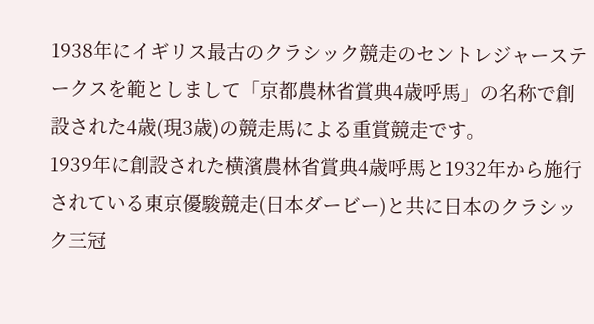1938年にイギリス最古のクラシック競走のセントレジャーステークスを範としまして「京都農林省賞典4歳呼馬」の名称で創設された4歳(現3歳)の競走馬による重賞競走です。
1939年に創設された横濱農林省賞典4歳呼馬と1932年から施行されている東京優駿競走(日本ダービー)と共に日本のクラシック三冠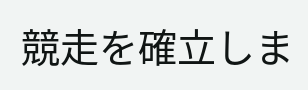競走を確立しま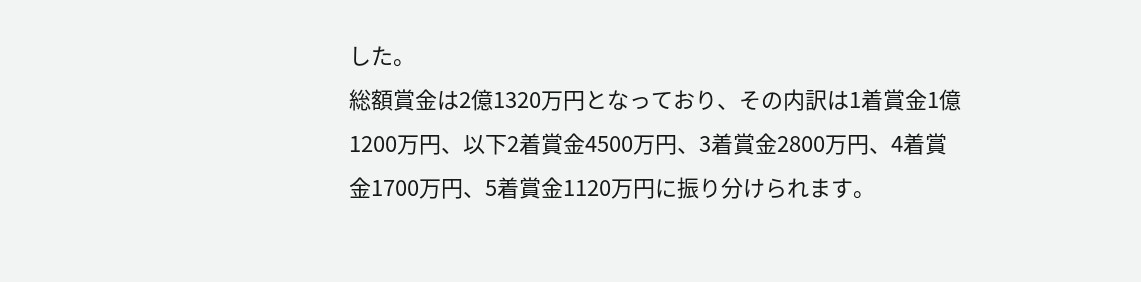した。
総額賞金は2億1320万円となっており、その内訳は1着賞金1億1200万円、以下2着賞金4500万円、3着賞金2800万円、4着賞金1700万円、5着賞金1120万円に振り分けられます。